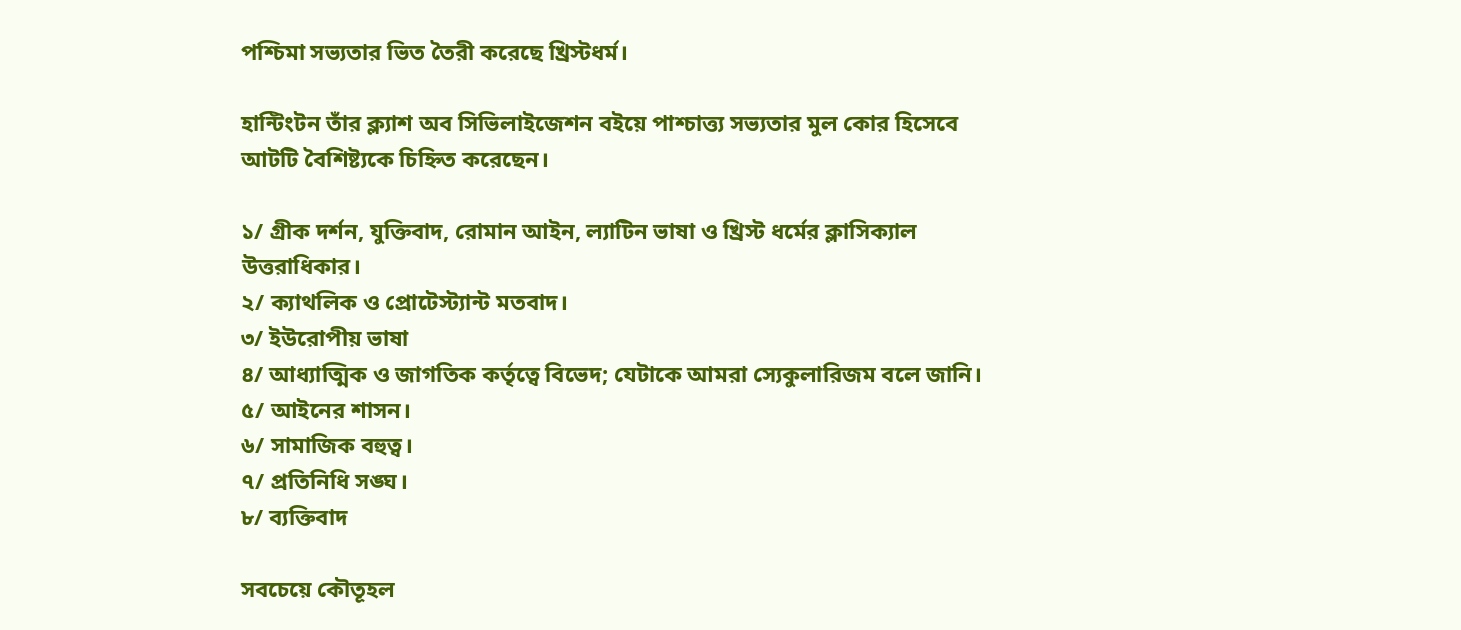পশ্চিমা সভ্যতার ভিত তৈরী করেছে খ্রিস্টধর্ম।

হান্টিংটন তাঁর ক্ল্যাশ অব সিভিলাইজেশন বইয়ে পাশ্চাত্ত্য সভ্যতার মুল কোর হিসেবে আটটি বৈশিষ্ট্যকে চিহ্নিত করেছেন।

১/ গ্রীক দর্শন, যুক্তিবাদ, রোমান আইন, ল্যাটিন ভাষা ও খ্রিস্ট ধর্মের ক্লাসিক্যাল উত্তরাধিকার।
২/ ক্যাথলিক ও প্রোটেস্ট্যান্ট মতবাদ।
৩/ ইউরোপীয় ভাষা
৪/ আধ্যাত্মিক ও জাগতিক কর্তৃত্বে বিভেদ; যেটাকে আমরা স্যেকুলারিজম বলে জানি।
৫/ আইনের শাসন।
৬/ সামাজিক বহুত্ব।
৭/ প্রতিনিধি সঙ্ঘ।
৮/ ব্যক্তিবাদ

সবচেয়ে কৌতূহল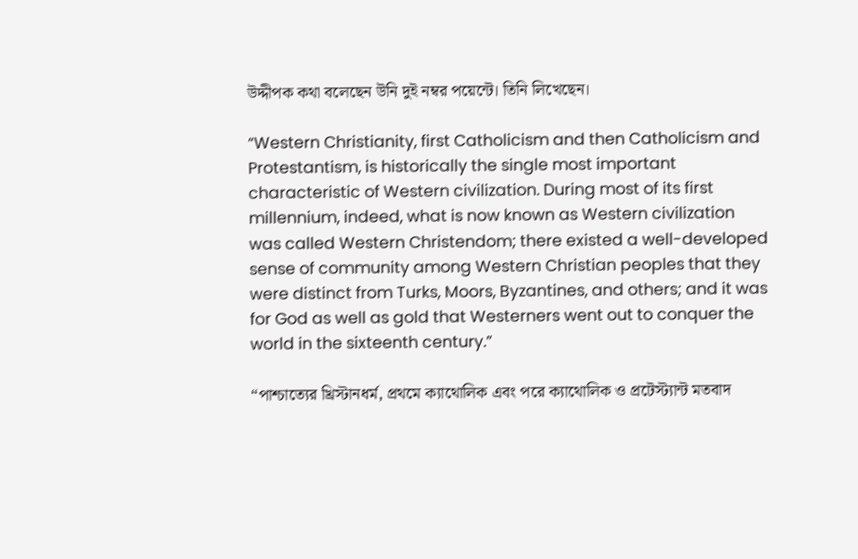উদ্দীপক কথা বলেছেন উনি দুই নম্বর পয়েন্টে। তিনি লিখেছেন।

“Western Christianity, first Catholicism and then Catholicism and Protestantism, is historically the single most important characteristic of Western civilization. During most of its first millennium, indeed, what is now known as Western civilization was called Western Christendom; there existed a well-developed sense of community among Western Christian peoples that they were distinct from Turks, Moors, Byzantines, and others; and it was for God as well as gold that Westerners went out to conquer the world in the sixteenth century.”

“পাশ্চাত্যের খ্রিস্টানধর্ম, প্রথমে ক্যাথোলিক এবং পরে ক্যাথোলিক ও প্রটেস্ট্যান্ট মতবাদ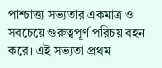পাশ্চাত্ত্য সভ্যতার একমাত্র ও সবচেয়ে গুরুত্বপূর্ণ পরিচয় বহন করে। এই সভ্যতা প্রথম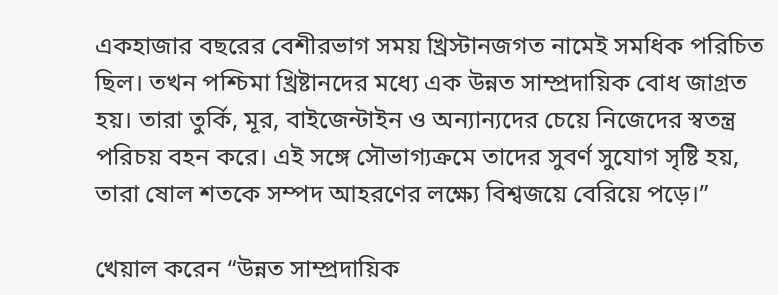একহাজার বছরের বেশীরভাগ সময় খ্রিস্টানজগত নামেই সমধিক পরিচিত ছিল। তখন পশ্চিমা খ্রিষ্টানদের মধ্যে এক উন্নত সাম্প্রদায়িক বোধ জাগ্রত হয়। তারা তুর্কি, মূর, বাইজেন্টাইন ও অন্যান্যদের চেয়ে নিজেদের স্বতন্ত্র পরিচয় বহন করে। এই সঙ্গে সৌভাগ্যক্রমে তাদের সুবর্ণ সুযোগ সৃষ্টি হয়, তারা ষোল শতকে সম্পদ আহরণের লক্ষ্যে বিশ্বজয়ে বেরিয়ে পড়ে।”

খেয়াল করেন “উন্নত সাম্প্রদায়িক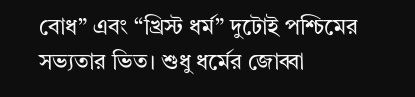বোধ” এবং “খ্রিস্ট ধর্ম” দুটোই পশ্চিমের সভ্যতার ভিত। শুধু ধর্মের জোব্বা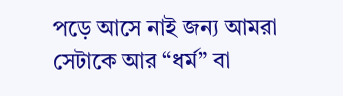পড়ে আসে নাই জন্য আমরা সেটাকে আর “ধর্ম” বা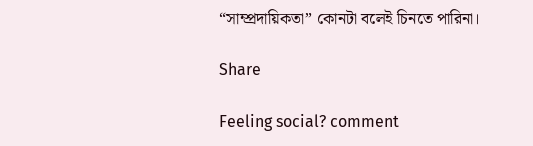“সাম্প্রদায়িকতা” কোনটা বলেই চিনতে পারিনা।

Share

Feeling social? comment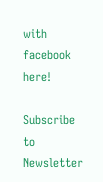with facebook here!

Subscribe to
Newsletter